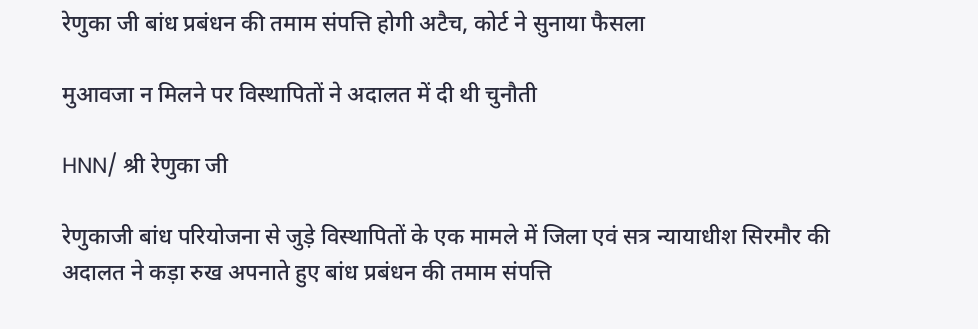रेणुका जी बांध प्रबंधन की तमाम संपत्ति होगी अटैच, कोर्ट ने सुनाया फैसला

मुआवजा न मिलने पर विस्थापितों ने अदालत में दी थी चुनौती

HNN/ श्री रेणुका जी

रेणुकाजी बांध परियोजना से जुड़े विस्थापितों के एक मामले में जिला एवं सत्र न्यायाधीश सिरमौर की अदालत ने कड़ा रुख अपनाते हुए बांध प्रबंधन की तमाम संपत्ति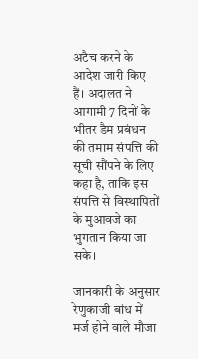अटैच करने के आदेश जारी किए हैं। अदालत ने आगामी 7 दिनों के भीतर डैम प्रबंधन की तमाम संपत्ति की सूची सौंपने के लिए कहा है, ताकि इस संपत्ति से विस्थापितों के मुआवजे का भुगतान किया जा सके।

जानकारी के अनुसार रेणुकाजी बांध में मर्ज होने वाले मौजा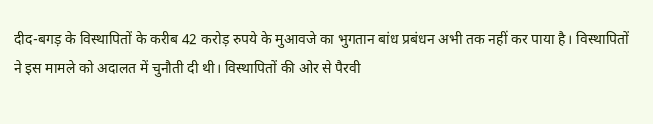दीद-बगड़ के विस्थापितों के करीब 42 करोड़ रुपये के मुआवजे का भुगतान बांध प्रबंधन अभी तक नहीं कर पाया है। विस्थापितों ने इस मामले को अदालत में चुनौती दी थी। विस्थापितों की ओर से पैरवी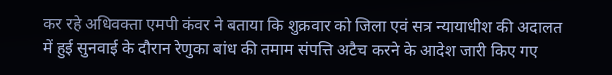कर रहे अधिवक्ता एमपी कंवर ने बताया कि शुक्रवार को जिला एवं सत्र न्यायाधीश की अदालत में हुई सुनवाई के दौरान रेणुका बांध की तमाम संपत्ति अटैच करने के आदेश जारी किए गए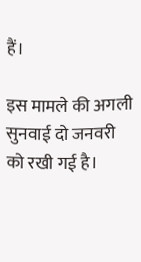हैं।

इस मामले की अगली सुनवाई दो जनवरी को रखी गई है।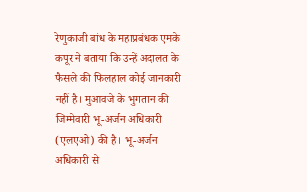रेणुकाजी बांध के महाप्रबंधक एमके कपूर ने बताया कि उन्हें अदालत के फैसले की फिलहाल कोई जानकारी नहीं है। मुआवजे के भुगतान की जिम्मेवारी भू-अर्जन अधिकारी (एलएओ) की है। भू-अर्जन अधिकारी से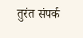तुरंत संपर्क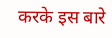करके इस बारे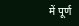में पूर्ण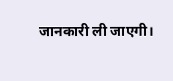जानकारी ली जाएगी।